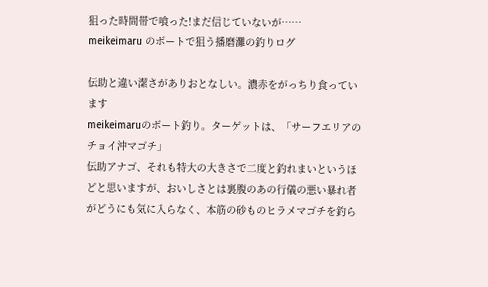狙った時間帯で喰った!まだ信じていないが……
meikeimaru のボートで狙う播磨灘の釣りログ

伝助と違い潔さがありおとなしい。濃赤をがっちり食っています
meikeimaruのボート釣り。ターゲットは、「サーフエリアのチョイ沖マゴチ」
伝助アナゴ、それも特大の大きさで二度と釣れまいというほどと思いますが、おいしさとは裏腹のあの行儀の悪い暴れ者がどうにも気に入らなく、本筋の砂ものヒラメマゴチを釣ら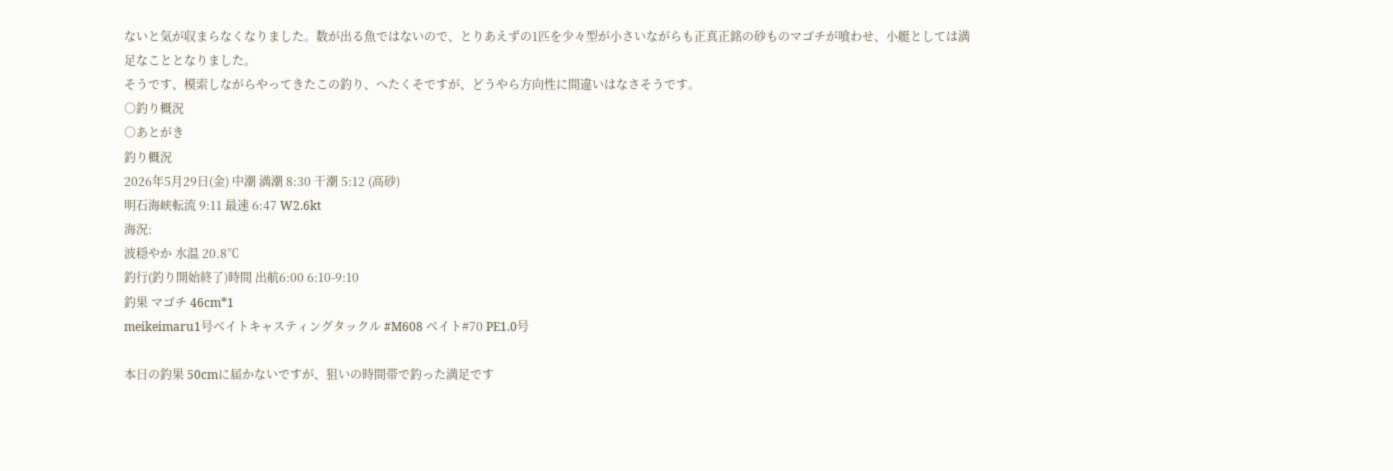ないと気が収まらなくなりました。数が出る魚ではないので、とりあえずの1匹を少々型が小さいながらも正真正銘の砂ものマゴチが喰わせ、小艇としては満足なこととなりました。
そうです、模索しながらやってきたこの釣り、へたくそですが、どうやら方向性に間違いはなさそうです。
○釣り概況
○あとがき
釣り概況
2026年5月29日(金) 中潮 満潮 8:30 干潮 5:12 (高砂)
明石海峡転流 9:11 最速 6:47 W2.6kt
海況:
波穏やか 水温 20.8℃
釣行(釣り開始終了)時間 出航6:00 6:10-9:10
釣果 マゴチ 46cm*1
meikeimaru1号ベイトキャスティングタックル #M608 ベイト#70 PE1.0号

本日の釣果 50cmに届かないですが、狙いの時間帯で釣った満足です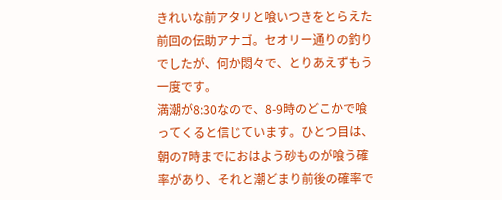きれいな前アタリと喰いつきをとらえた前回の伝助アナゴ。セオリー通りの釣りでしたが、何か悶々で、とりあえずもう一度です。
満潮が8:30なので、8-9時のどこかで喰ってくると信じています。ひとつ目は、朝の7時までにおはよう砂ものが喰う確率があり、それと潮どまり前後の確率で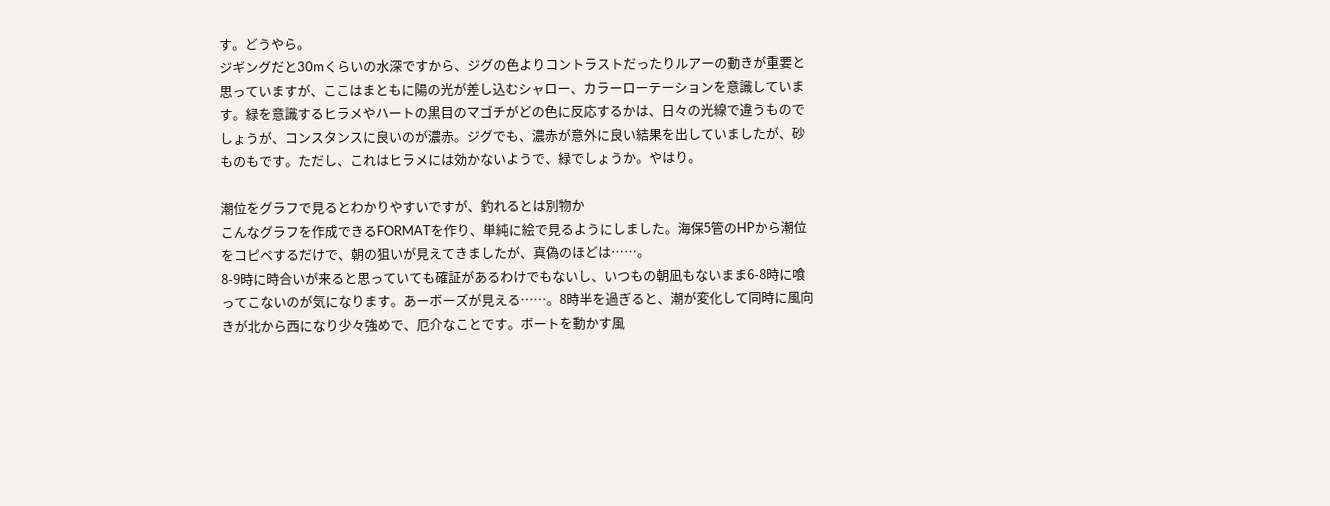す。どうやら。
ジギングだと30mくらいの水深ですから、ジグの色よりコントラストだったりルアーの動きが重要と思っていますが、ここはまともに陽の光が差し込むシャロー、カラーローテーションを意識しています。緑を意識するヒラメやハートの黒目のマゴチがどの色に反応するかは、日々の光線で違うものでしょうが、コンスタンスに良いのが濃赤。ジグでも、濃赤が意外に良い結果を出していましたが、砂ものもです。ただし、これはヒラメには効かないようで、緑でしょうか。やはり。

潮位をグラフで見るとわかりやすいですが、釣れるとは別物か
こんなグラフを作成できるFORMATを作り、単純に絵で見るようにしました。海保5管のHPから潮位をコピペするだけで、朝の狙いが見えてきましたが、真偽のほどは……。
8-9時に時合いが来ると思っていても確証があるわけでもないし、いつもの朝凪もないまま6-8時に喰ってこないのが気になります。あーボーズが見える……。8時半を過ぎると、潮が変化して同時に風向きが北から西になり少々強めで、厄介なことです。ボートを動かす風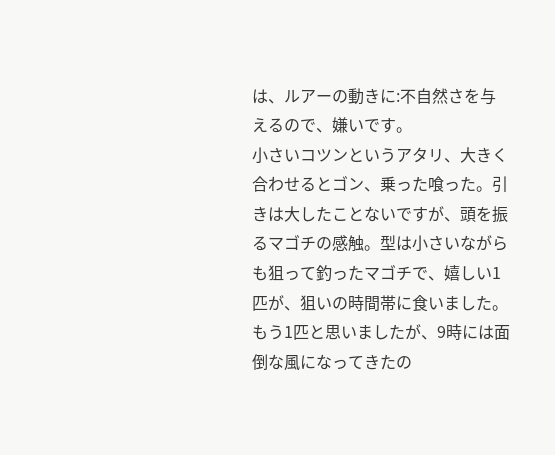は、ルアーの動きに:不自然さを与えるので、嫌いです。
小さいコツンというアタリ、大きく合わせるとゴン、乗った喰った。引きは大したことないですが、頭を振るマゴチの感触。型は小さいながらも狙って釣ったマゴチで、嬉しい1匹が、狙いの時間帯に食いました。
もう1匹と思いましたが、9時には面倒な風になってきたの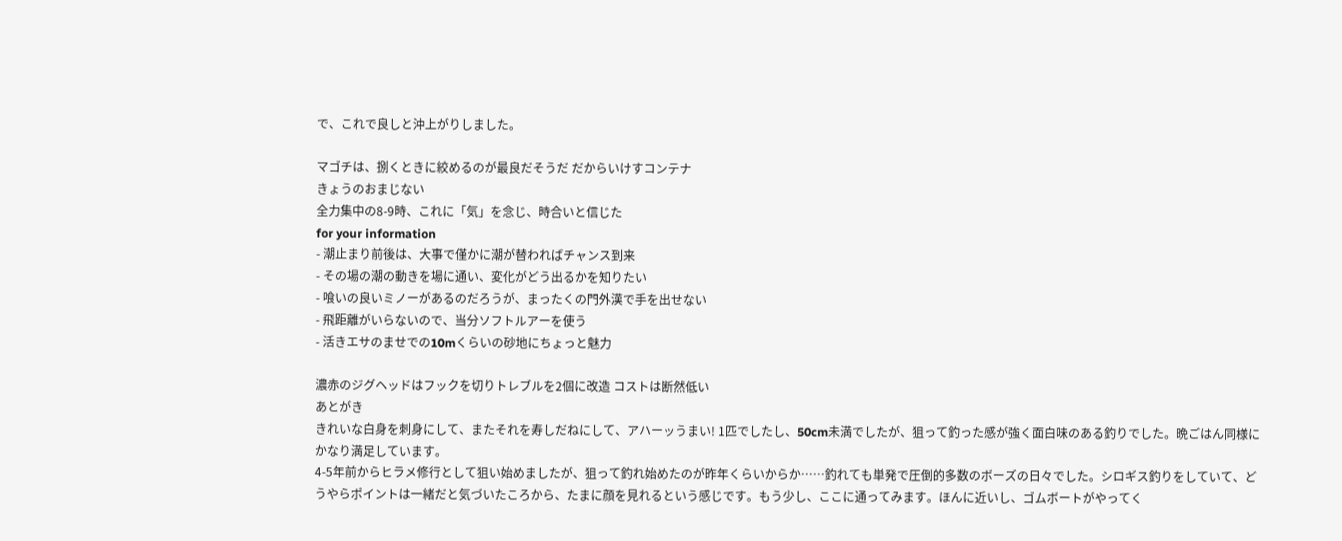で、これで良しと沖上がりしました。

マゴチは、捌くときに絞めるのが最良だそうだ だからいけすコンテナ
きょうのおまじない
全力集中の8-9時、これに「気」を念じ、時合いと信じた
for your information
- 潮止まり前後は、大事で僅かに潮が替わればチャンス到来
- その場の潮の動きを場に通い、変化がどう出るかを知りたい
- 喰いの良いミノーがあるのだろうが、まったくの門外漢で手を出せない
- 飛距離がいらないので、当分ソフトルアーを使う
- 活きエサのませでの10mくらいの砂地にちょっと魅力

濃赤のジグヘッドはフックを切りトレブルを2個に改造 コストは断然低い
あとがき
きれいな白身を刺身にして、またそれを寿しだねにして、アハーッうまい! 1匹でしたし、50cm未満でしたが、狙って釣った感が強く面白味のある釣りでした。晩ごはん同様にかなり満足しています。
4-5年前からヒラメ修行として狙い始めましたが、狙って釣れ始めたのが昨年くらいからか……釣れても単発で圧倒的多数のボーズの日々でした。シロギス釣りをしていて、どうやらポイントは一緒だと気づいたころから、たまに顔を見れるという感じです。もう少し、ここに通ってみます。ほんに近いし、ゴムボートがやってく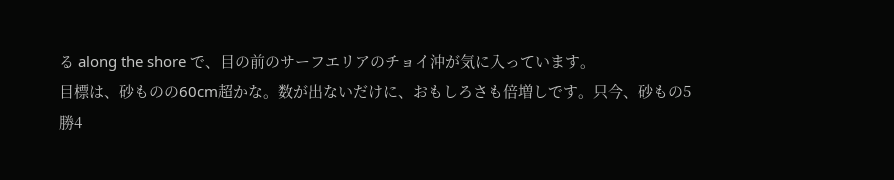る along the shore で、目の前のサーフエリアのチョイ沖が気に入っています。
目標は、砂ものの60cm超かな。数が出ないだけに、おもしろさも倍増しです。只今、砂もの5勝4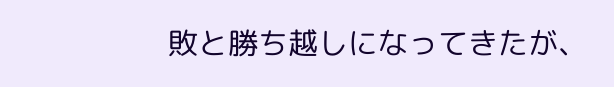敗と勝ち越しになってきたが、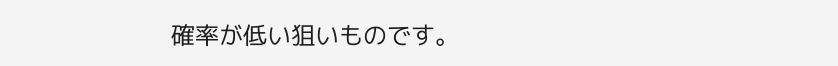確率が低い狙いものです。